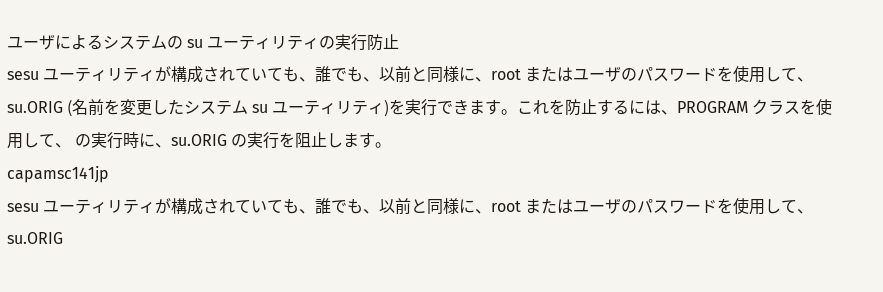ユーザによるシステムの su ユーティリティの実行防止
sesu ユーティリティが構成されていても、誰でも、以前と同様に、root またはユーザのパスワードを使用して、su.ORIG (名前を変更したシステム su ユーティリティ)を実行できます。これを防止するには、PROGRAM クラスを使用して、 の実行時に、su.ORIG の実行を阻止します。
capamsc141jp
sesu ユーティリティが構成されていても、誰でも、以前と同様に、root またはユーザのパスワードを使用して、su.ORIG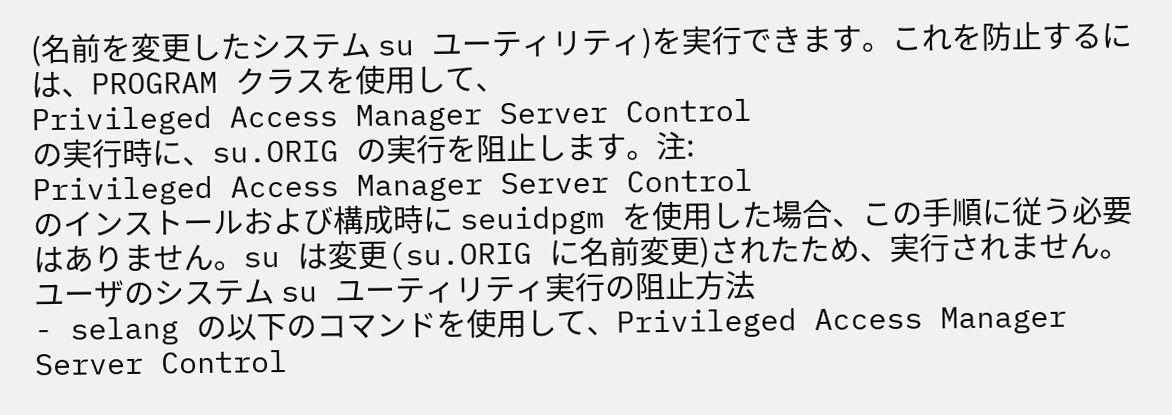(名前を変更したシステム su ユーティリティ)を実行できます。これを防止するには、PROGRAM クラスを使用して、
Privileged Access Manager Server Control
の実行時に、su.ORIG の実行を阻止します。注:
Privileged Access Manager Server Control
のインストールおよび構成時に seuidpgm を使用した場合、この手順に従う必要はありません。su は変更(su.ORIG に名前変更)されたため、実行されません。ユーザのシステム su ユーティリティ実行の阻止方法
- selang の以下のコマンドを使用して、Privileged Access Manager Server Control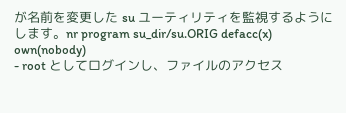が名前を変更した su ユーティリティを監視するようにします。nr program su_dir/su.ORIG defacc(x) own(nobody)
- root としてログインし、ファイルのアクセス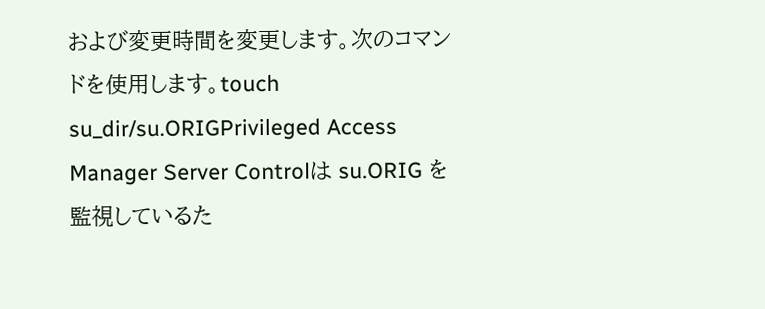および変更時間を変更します。次のコマンドを使用します。touch su_dir/su.ORIGPrivileged Access Manager Server Controlは su.ORIG を監視しているた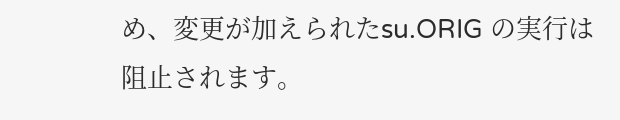め、変更が加えられたsu.ORIG の実行は阻止されます。